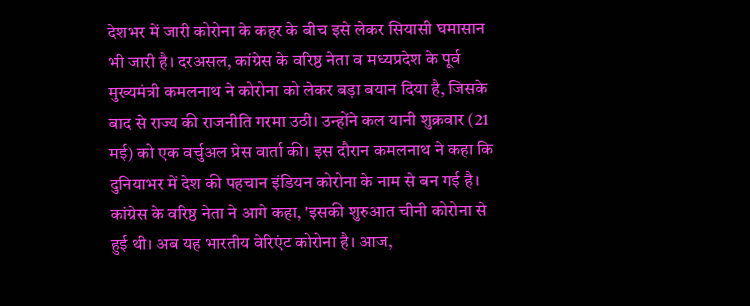देशभर में जारी कोरोना के कहर के बीच इसे लेकर सियासी घमासान भी जारी है। दरअसल, कांग्रेस के वरिष्ठ नेता व मध्यप्रदेश के पूर्व मुख्यमंत्री कमलनाथ ने कोरोना को लेकर बड़ा बयान दिया है, जिसके बाद से राज्य की राजनीति गरमा उठी। उन्होंने कल यानी शुक्रवार (21 मई) को एक वर्चुअल प्रेस वार्ता की। इस दौरान कमलनाथ ने कहा कि दुनियाभर में देश की पहचान इंडियन कोरोना के नाम से बन गई है।
कांग्रेस के वरिष्ठ नेता ने आगे कहा, 'इसकी शुरुआत चीनी कोरोना से हुई थी। अब यह भारतीय वेरिएंट कोरोना है। आज,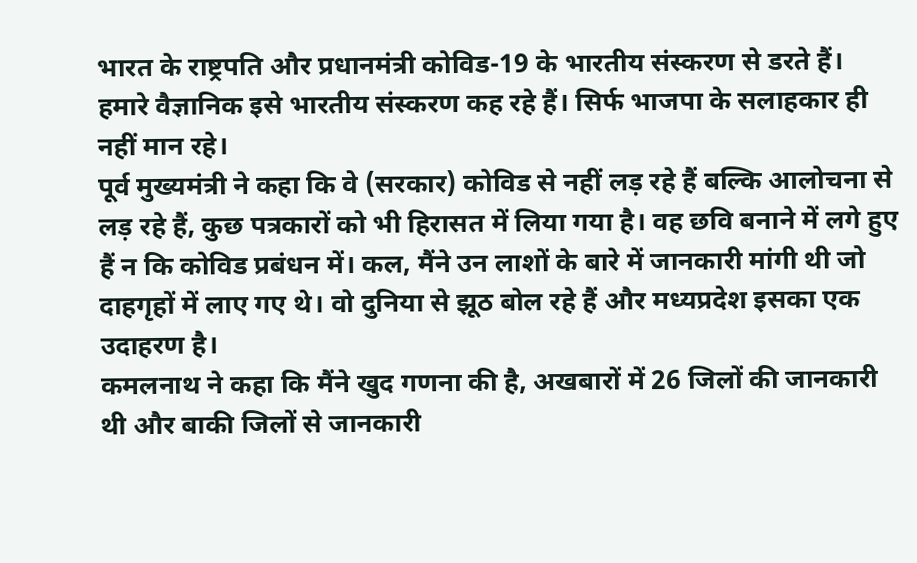भारत के राष्ट्रपति और प्रधानमंत्री कोविड-19 के भारतीय संस्करण से डरते हैं। हमारे वैज्ञानिक इसे भारतीय संस्करण कह रहे हैं। सिर्फ भाजपा के सलाहकार ही नहीं मान रहे।
पूर्व मुख्यमंत्री ने कहा कि वे (सरकार) कोविड से नहीं लड़ रहे हैं बल्कि आलोचना से लड़ रहे हैं, कुछ पत्रकारों को भी हिरासत में लिया गया है। वह छवि बनाने में लगे हुए हैं न कि कोविड प्रबंधन में। कल, मैंने उन लाशों के बारे में जानकारी मांगी थी जो दाहगृहों में लाए गए थे। वो दुनिया से झूठ बोल रहे हैं और मध्यप्रदेश इसका एक उदाहरण है।
कमलनाथ ने कहा कि मैंने खुद गणना की है, अखबारों में 26 जिलों की जानकारी थी और बाकी जिलों से जानकारी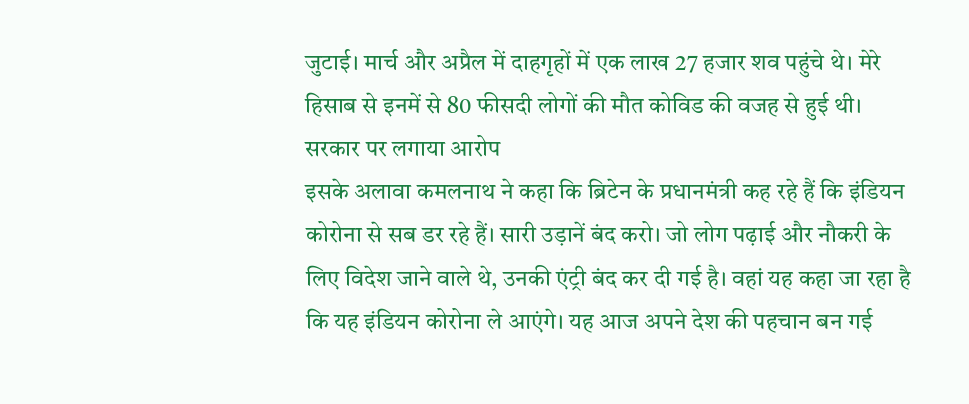जुटाई। मार्च और अप्रैल में दाहगृहों में एक लाख 27 हजार शव पहुंचे थे। मेरे हिसाब से इनमें से 80 फीसदी लोगों की मौत कोविड की वजह से हुई थी।
सरकार पर लगाया आरोप
इसके अलावा कमलनाथ ने कहा कि ब्रिटेन के प्रधानमंत्री कह रहे हैं कि इंडियन कोरोना से सब डर रहे हैं। सारी उड़ानें बंद करो। जो लोग पढ़ाई और नौकरी के लिए विदेश जाने वाले थे, उनकी एंट्री बंद कर दी गई है। वहां यह कहा जा रहा है कि यह इंडियन कोरोना ले आएंगे। यह आज अपने देश की पहचान बन गई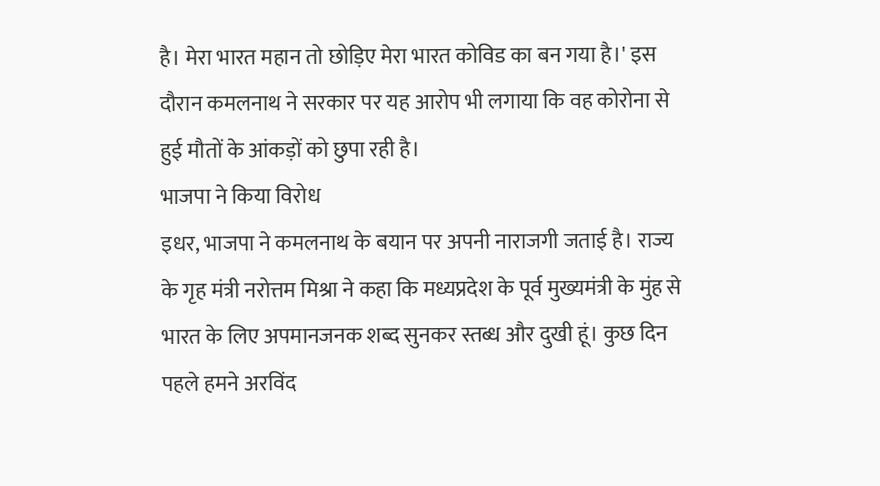है। मेरा भारत महान तो छोड़िए मेरा भारत कोविड का बन गया है।' इस दौरान कमलनाथ ने सरकार पर यह आरोप भी लगाया कि वह कोरोना से हुई मौतों के आंकड़ों को छुपा रही है।
भाजपा ने किया विरोध
इधर, भाजपा ने कमलनाथ के बयान पर अपनी नाराजगी जताई है। राज्य के गृह मंत्री नरोत्तम मिश्रा ने कहा कि मध्यप्रदेश के पूर्व मुख्यमंत्री के मुंह से भारत के लिए अपमानजनक शब्द सुनकर स्तब्ध और दुखी हूं। कुछ दिन पहले हमने अरविंद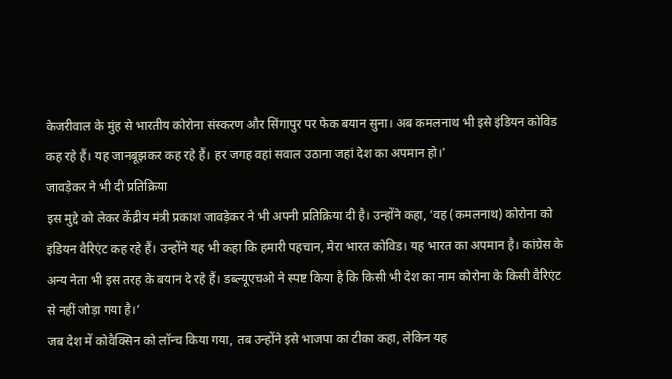केजरीवाल के मुंह से भारतीय कोरोना संस्करण और सिंगापुर पर फेक बयान सुना। अब कमलनाथ भी इसे इंडियन कोविड कह रहे हैं। यह जानबूझकर कह रहे हैं। हर जगह वहां सवाल उठाना जहां देश का अपमान हो।'
जावड़ेकर ने भी दी प्रतिक्रिया
इस मुद्दे को लेकर केंद्रीय मंत्री प्रकाश जावड़ेकर ने भी अपनी प्रतिक्रिया दी है। उन्होंने कहा, ‘वह (कमलनाथ) कोरोना को इंडियन वैरिएंट कह रहे हैं। उन्होंने यह भी कहा कि हमारी पहचान, मेरा भारत कोविड। यह भारत का अपमान है। कांग्रेस के अन्य नेता भी इस तरह के बयान दे रहे हैं। डब्ल्यूएचओ ने स्पष्ट किया है कि किसी भी देश का नाम कोरोना के किसी वैरिएंट से नहीं जोड़ा गया है।’
जब देश में कोवैक्सिन को लॉन्च किया गया, तब उन्होंने इसे भाजपा का टीका कहा, लेकिन यह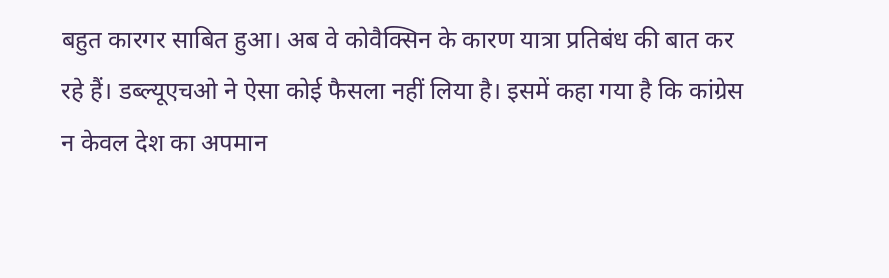बहुत कारगर साबित हुआ। अब वे कोवैक्सिन के कारण यात्रा प्रतिबंध की बात कर रहे हैं। डब्ल्यूएचओ ने ऐसा कोई फैसला नहीं लिया है। इसमें कहा गया है कि कांग्रेस न केवल देश का अपमान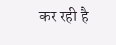कर रही है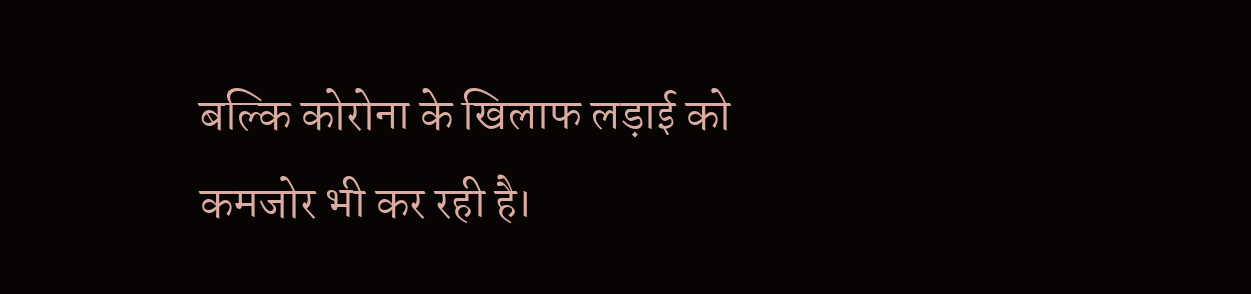बल्कि कोरोना के खिलाफ लड़ाई को कमजोर भी कर रही है।